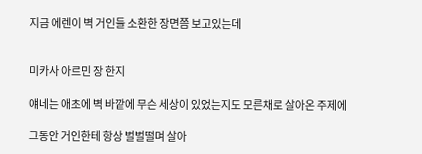지금 에렌이 벽 거인들 소환한 장면쯤 보고있는데


미카사 아르민 장 한지

얘네는 애초에 벽 바깥에 무슨 세상이 있었는지도 모른채로 살아온 주제에

그동안 거인한테 항상 벌벌떨며 살아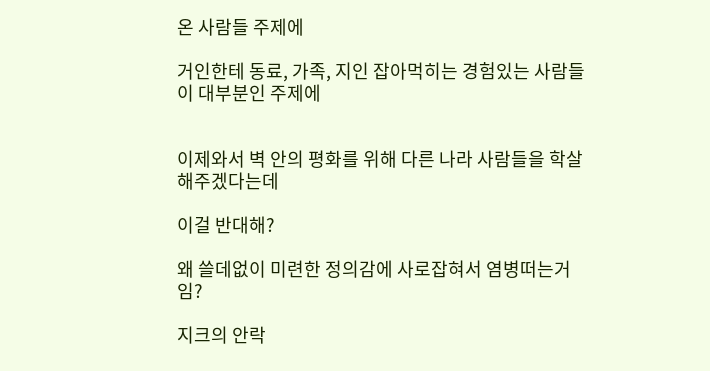온 사람들 주제에

거인한테 동료, 가족, 지인 잡아먹히는 경험있는 사람들이 대부분인 주제에


이제와서 벽 안의 평화를 위해 다른 나라 사람들을 학살해주겠다는데

이걸 반대해?

왜 쓸데없이 미련한 정의감에 사로잡혀서 염병떠는거임?

지크의 안락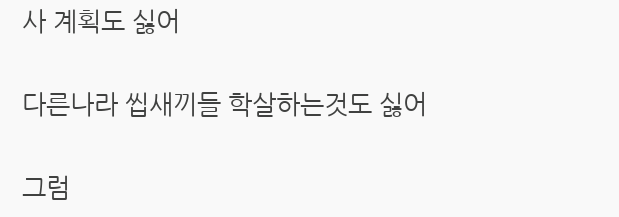사 계획도 싫어

다른나라 씹새끼들 학살하는것도 싫어

그럼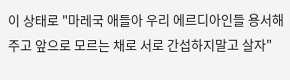이 상태로 "마레국 애들아 우리 에르디아인들 용서해주고 앞으로 모르는 채로 서로 간섭하지말고 살자"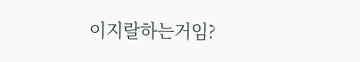이지랄하는거임?